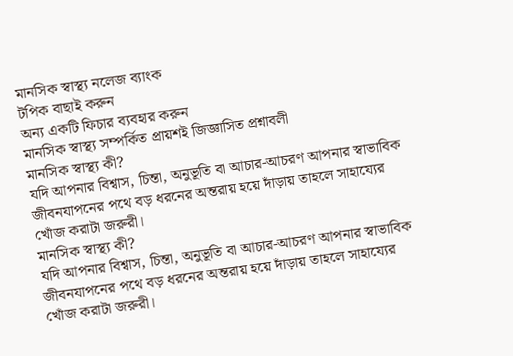মানসিক স্বাস্থ্য নলেজ ব্যাংক
টপিক বাছাই করুন
অন্য একটি ফিচার ব্যবহার করুন
মানসিক স্বাস্থ্য সম্পর্কিত প্রায়শই জিজ্ঞাসিত প্রশ্নাবলী
মানসিক স্বাস্থ্য কী?
যদি আপনার বিশ্বাস, চিন্তা, অনুভূতি বা আচার-আচরণ আপনার স্বাভাবিক জীবনযাপনের পথে বড় ধরনের অন্তরায় হয়ে দাঁড়ায় তাহলে সাহায্যের খোঁজ করাটা জরুরী।
মানসিক স্বাস্থ্য কী?
যদি আপনার বিশ্বাস, চিন্তা, অনুভূতি বা আচার-আচরণ আপনার স্বাভাবিক জীবনযাপনের পথে বড় ধরনের অন্তরায় হয়ে দাঁড়ায় তাহলে সাহায্যের খোঁজ করাটা জরুরী।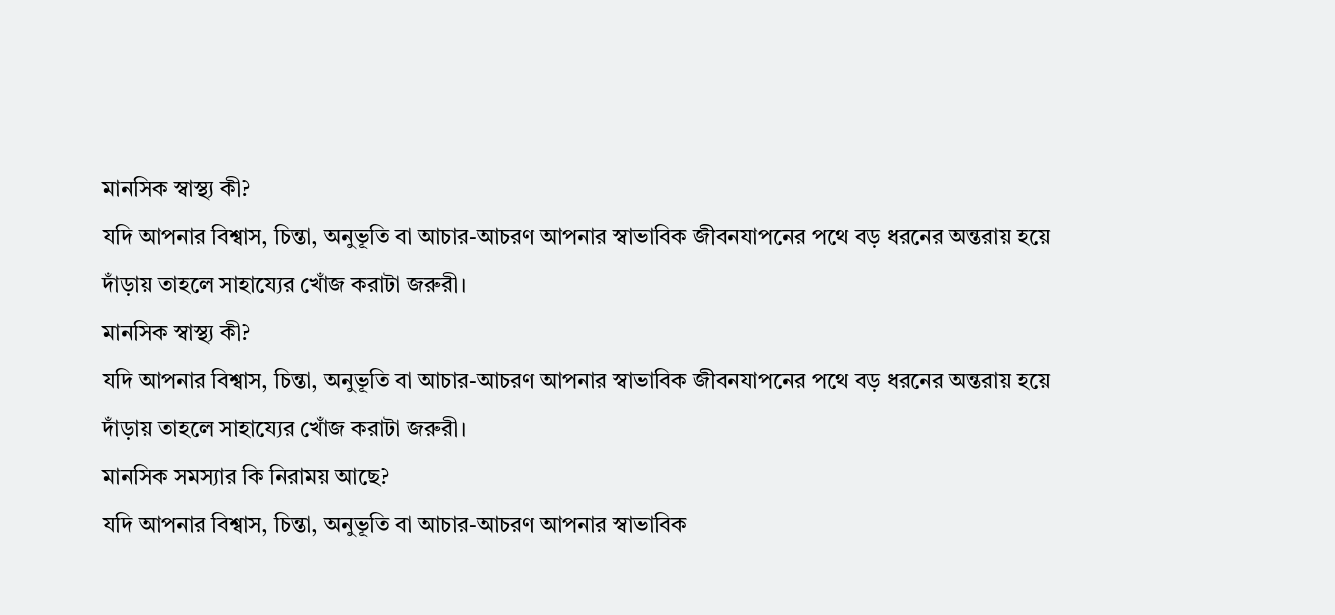মানসিক স্বাস্থ্য কী?
যদি আপনার বিশ্বাস, চিন্তা, অনুভূতি বা আচার-আচরণ আপনার স্বাভাবিক জীবনযাপনের পথে বড় ধরনের অন্তরায় হয়ে দাঁড়ায় তাহলে সাহায্যের খোঁজ করাটা জরুরী।
মানসিক স্বাস্থ্য কী?
যদি আপনার বিশ্বাস, চিন্তা, অনুভূতি বা আচার-আচরণ আপনার স্বাভাবিক জীবনযাপনের পথে বড় ধরনের অন্তরায় হয়ে দাঁড়ায় তাহলে সাহায্যের খোঁজ করাটা জরুরী।
মানসিক সমস্যার কি নিরাময় আছে?
যদি আপনার বিশ্বাস, চিন্তা, অনুভূতি বা আচার-আচরণ আপনার স্বাভাবিক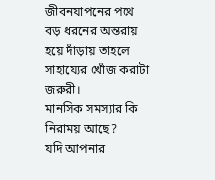জীবনযাপনের পথে বড় ধরনের অন্তরায় হয়ে দাঁড়ায় তাহলে সাহায্যের খোঁজ করাটা জরুরী।
মানসিক সমস্যার কি নিরাময় আছে?
যদি আপনার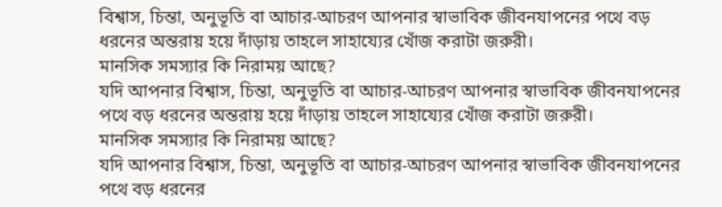বিশ্বাস, চিন্তা, অনুভূতি বা আচার-আচরণ আপনার স্বাভাবিক জীবনযাপনের পথে বড় ধরনের অন্তরায় হয়ে দাঁড়ায় তাহলে সাহায্যের খোঁজ করাটা জরুরী।
মানসিক সমস্যার কি নিরাময় আছে?
যদি আপনার বিশ্বাস, চিন্তা, অনুভূতি বা আচার-আচরণ আপনার স্বাভাবিক জীবনযাপনের পথে বড় ধরনের অন্তরায় হয়ে দাঁড়ায় তাহলে সাহায্যের খোঁজ করাটা জরুরী।
মানসিক সমস্যার কি নিরাময় আছে?
যদি আপনার বিশ্বাস, চিন্তা, অনুভূতি বা আচার-আচরণ আপনার স্বাভাবিক জীবনযাপনের পথে বড় ধরনের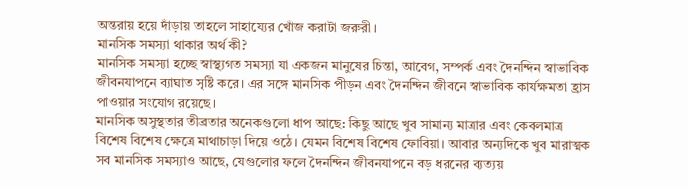অন্তরায় হয়ে দাঁড়ায় তাহলে সাহায্যের খোঁজ করাটা জরুরী।
মানসিক সমস্যা থাকার অর্থ কী?
মানসিক সমস্যা হচ্ছে স্বাস্থ্যগত সমস্যা যা একজন মানুষের চিন্তা, আবেগ, সম্পর্ক এবং দৈনন্দিন স্বাভাবিক জীবনযাপনে ব্যাঘাত সৃষ্টি করে। এর সঙ্গে মানসিক পীড়ন এবং দৈনন্দিন জীবনে স্বাভাবিক কার্যক্ষমতা হ্রাস পাওয়ার সংযোগ রয়েছে।
মানসিক অসুস্থতার তীব্রতার অনেকগুলো ধাপ আছে: কিছু আছে খুব সামান্য মাত্রার এবং কেবলমাত্র বিশেষ বিশেষ ক্ষেত্রে মাথাচাড়া দিয়ে ওঠে। যেমন বিশেষ বিশেষ ফোবিয়া। আবার অন্যদিকে খুব মারাত্মক সব মানসিক সমস্যাও আছে, যেগুলোর ফলে দৈনন্দিন জীবনযাপনে বড় ধরনের ব্যত্যয়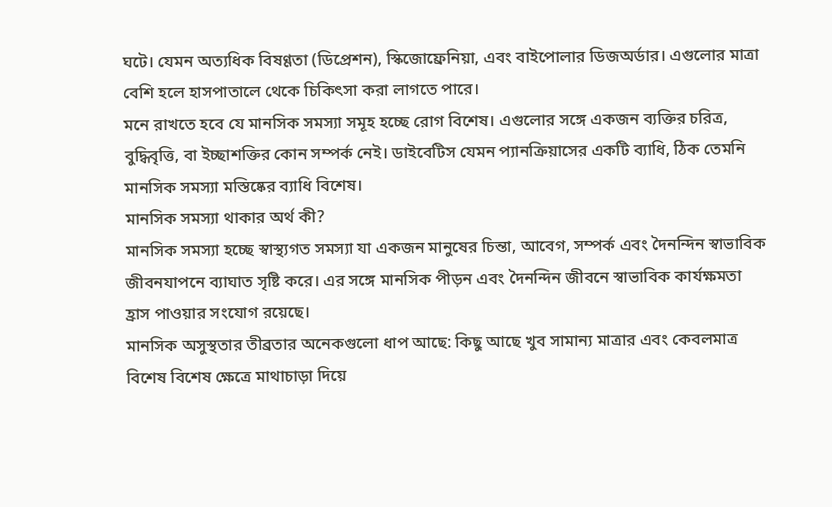ঘটে। যেমন অত্যধিক বিষণ্ণতা (ডিপ্রেশন), স্কিজোফ্রেনিয়া, এবং বাইপোলার ডিজঅর্ডার। এগুলোর মাত্রা বেশি হলে হাসপাতালে থেকে চিকিৎসা করা লাগতে পারে।
মনে রাখতে হবে যে মানসিক সমস্যা সমূহ হচ্ছে রোগ বিশেষ। এগুলোর সঙ্গে একজন ব্যক্তির চরিত্র, বুদ্ধিবৃত্তি, বা ইচ্ছাশক্তির কোন সম্পর্ক নেই। ডাইবেটিস যেমন প্যানক্রিয়াসের একটি ব্যাধি, ঠিক তেমনি মানসিক সমস্যা মস্তিষ্কের ব্যাধি বিশেষ।
মানসিক সমস্যা থাকার অর্থ কী?
মানসিক সমস্যা হচ্ছে স্বাস্থ্যগত সমস্যা যা একজন মানুষের চিন্তা, আবেগ, সম্পর্ক এবং দৈনন্দিন স্বাভাবিক জীবনযাপনে ব্যাঘাত সৃষ্টি করে। এর সঙ্গে মানসিক পীড়ন এবং দৈনন্দিন জীবনে স্বাভাবিক কার্যক্ষমতা হ্রাস পাওয়ার সংযোগ রয়েছে।
মানসিক অসুস্থতার তীব্রতার অনেকগুলো ধাপ আছে: কিছু আছে খুব সামান্য মাত্রার এবং কেবলমাত্র বিশেষ বিশেষ ক্ষেত্রে মাথাচাড়া দিয়ে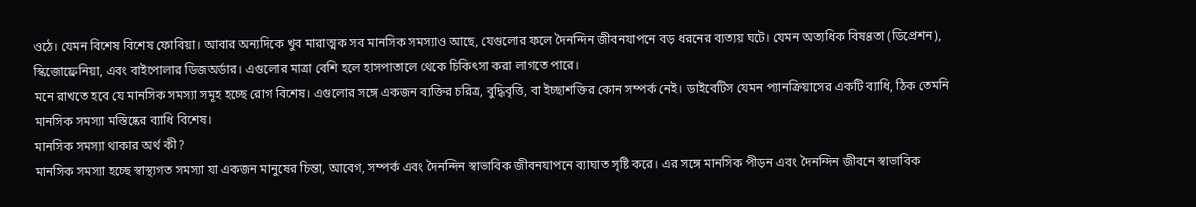ওঠে। যেমন বিশেষ বিশেষ ফোবিয়া। আবার অন্যদিকে খুব মারাত্মক সব মানসিক সমস্যাও আছে, যেগুলোর ফলে দৈনন্দিন জীবনযাপনে বড় ধরনের ব্যত্যয় ঘটে। যেমন অত্যধিক বিষণ্ণতা (ডিপ্রেশন), স্কিজোফ্রেনিয়া, এবং বাইপোলার ডিজঅর্ডার। এগুলোর মাত্রা বেশি হলে হাসপাতালে থেকে চিকিৎসা করা লাগতে পারে।
মনে রাখতে হবে যে মানসিক সমস্যা সমূহ হচ্ছে রোগ বিশেষ। এগুলোর সঙ্গে একজন ব্যক্তির চরিত্র, বুদ্ধিবৃত্তি, বা ইচ্ছাশক্তির কোন সম্পর্ক নেই। ডাইবেটিস যেমন প্যানক্রিয়াসের একটি ব্যাধি, ঠিক তেমনি মানসিক সমস্যা মস্তিষ্কের ব্যাধি বিশেষ।
মানসিক সমস্যা থাকার অর্থ কী?
মানসিক সমস্যা হচ্ছে স্বাস্থ্যগত সমস্যা যা একজন মানুষের চিন্তা, আবেগ, সম্পর্ক এবং দৈনন্দিন স্বাভাবিক জীবনযাপনে ব্যাঘাত সৃষ্টি করে। এর সঙ্গে মানসিক পীড়ন এবং দৈনন্দিন জীবনে স্বাভাবিক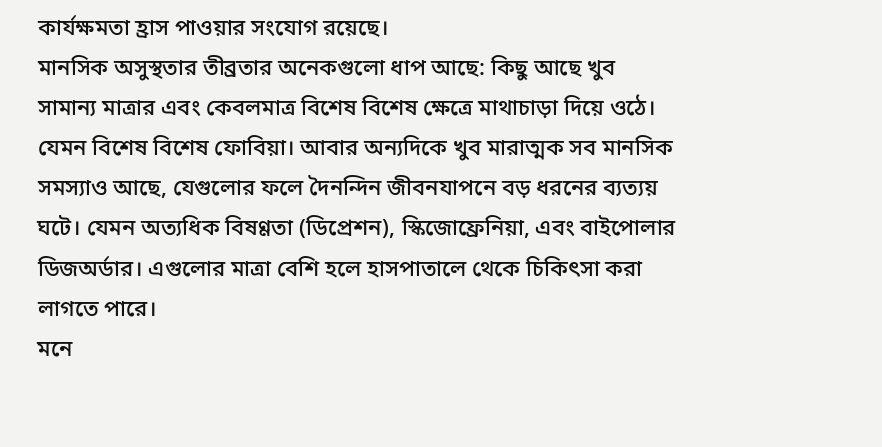কার্যক্ষমতা হ্রাস পাওয়ার সংযোগ রয়েছে।
মানসিক অসুস্থতার তীব্রতার অনেকগুলো ধাপ আছে: কিছু আছে খুব সামান্য মাত্রার এবং কেবলমাত্র বিশেষ বিশেষ ক্ষেত্রে মাথাচাড়া দিয়ে ওঠে। যেমন বিশেষ বিশেষ ফোবিয়া। আবার অন্যদিকে খুব মারাত্মক সব মানসিক সমস্যাও আছে, যেগুলোর ফলে দৈনন্দিন জীবনযাপনে বড় ধরনের ব্যত্যয় ঘটে। যেমন অত্যধিক বিষণ্ণতা (ডিপ্রেশন), স্কিজোফ্রেনিয়া, এবং বাইপোলার ডিজঅর্ডার। এগুলোর মাত্রা বেশি হলে হাসপাতালে থেকে চিকিৎসা করা লাগতে পারে।
মনে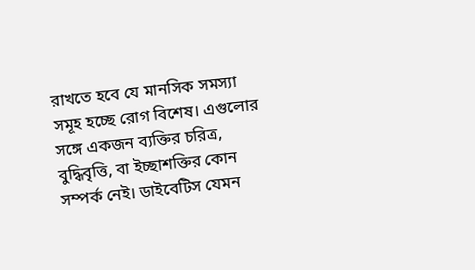রাখতে হবে যে মানসিক সমস্যা সমূহ হচ্ছে রোগ বিশেষ। এগুলোর সঙ্গে একজন ব্যক্তির চরিত্র, বুদ্ধিবৃত্তি, বা ইচ্ছাশক্তির কোন সম্পর্ক নেই। ডাইবেটিস যেমন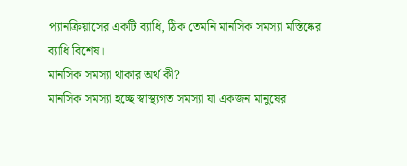প্যানক্রিয়াসের একটি ব্যাধি, ঠিক তেমনি মানসিক সমস্যা মস্তিষ্কের ব্যাধি বিশেষ।
মানসিক সমস্যা থাকার অর্থ কী?
মানসিক সমস্যা হচ্ছে স্বাস্থ্যগত সমস্যা যা একজন মানুষের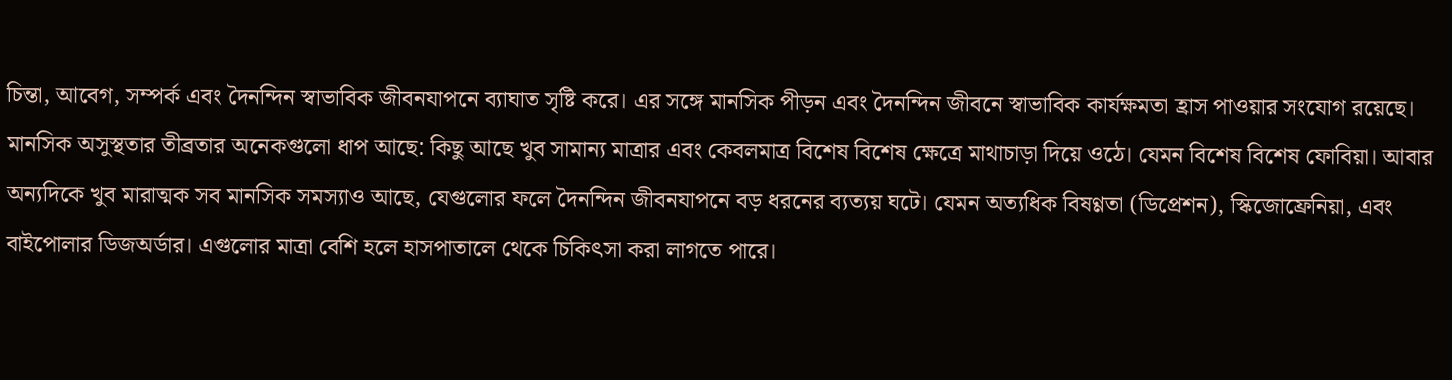চিন্তা, আবেগ, সম্পর্ক এবং দৈনন্দিন স্বাভাবিক জীবনযাপনে ব্যাঘাত সৃষ্টি করে। এর সঙ্গে মানসিক পীড়ন এবং দৈনন্দিন জীবনে স্বাভাবিক কার্যক্ষমতা হ্রাস পাওয়ার সংযোগ রয়েছে।
মানসিক অসুস্থতার তীব্রতার অনেকগুলো ধাপ আছে: কিছু আছে খুব সামান্য মাত্রার এবং কেবলমাত্র বিশেষ বিশেষ ক্ষেত্রে মাথাচাড়া দিয়ে ওঠে। যেমন বিশেষ বিশেষ ফোবিয়া। আবার অন্যদিকে খুব মারাত্মক সব মানসিক সমস্যাও আছে, যেগুলোর ফলে দৈনন্দিন জীবনযাপনে বড় ধরনের ব্যত্যয় ঘটে। যেমন অত্যধিক বিষণ্ণতা (ডিপ্রেশন), স্কিজোফ্রেনিয়া, এবং বাইপোলার ডিজঅর্ডার। এগুলোর মাত্রা বেশি হলে হাসপাতালে থেকে চিকিৎসা করা লাগতে পারে।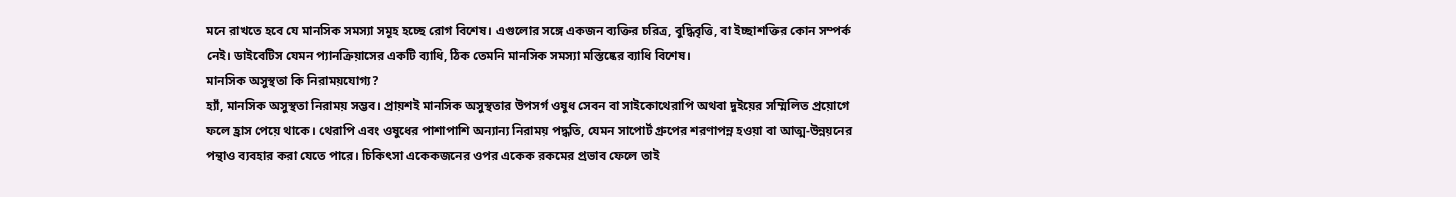মনে রাখতে হবে যে মানসিক সমস্যা সমূহ হচ্ছে রোগ বিশেষ। এগুলোর সঙ্গে একজন ব্যক্তির চরিত্র, বুদ্ধিবৃত্তি, বা ইচ্ছাশক্তির কোন সম্পর্ক নেই। ডাইবেটিস যেমন প্যানক্রিয়াসের একটি ব্যাধি, ঠিক তেমনি মানসিক সমস্যা মস্তিষ্কের ব্যাধি বিশেষ।
মানসিক অসুস্থতা কি নিরাময়যোগ্য?
হ্যাঁ, মানসিক অসুস্থতা নিরাময় সম্ভব। প্রায়শই মানসিক অসুস্থতার উপসর্গ ওষুধ সেবন বা সাইকোথেরাপি অথবা দুইয়ের সম্মিলিত প্রয়োগে ফলে হ্রাস পেয়ে থাকে। থেরাপি এবং ওষুধের পাশাপাশি অন্যান্য নিরাময় পদ্ধতি, যেমন সাপোর্ট গ্রুপের শরণাপন্ন হওয়া বা আত্ম-উন্নয়নের পন্থাও ব্যবহার করা যেতে পারে। চিকিৎসা একেকজনের ওপর একেক রকমের প্রভাব ফেলে তাই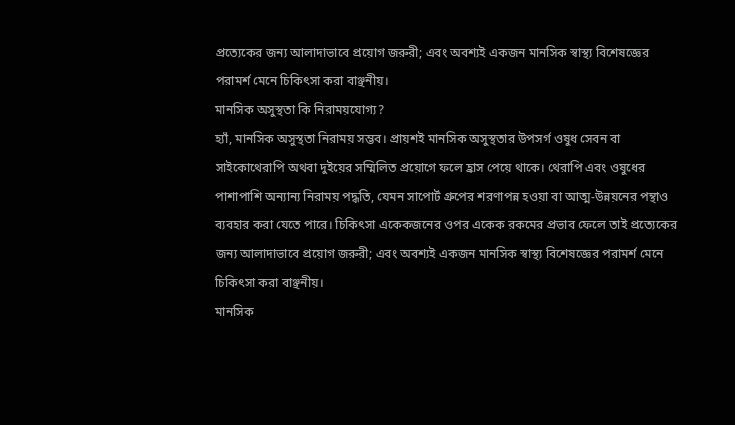প্রত্যেকের জন্য আলাদাভাবে প্রয়োগ জরুরী; এবং অবশ্যই একজন মানসিক স্বাস্থ্য বিশেষজ্ঞের পরামর্শ মেনে চিকিৎসা করা বাঞ্ছনীয়।
মানসিক অসুস্থতা কি নিরাময়যোগ্য?
হ্যাঁ, মানসিক অসুস্থতা নিরাময় সম্ভব। প্রায়শই মানসিক অসুস্থতার উপসর্গ ওষুধ সেবন বা সাইকোথেরাপি অথবা দুইয়ের সম্মিলিত প্রয়োগে ফলে হ্রাস পেয়ে থাকে। থেরাপি এবং ওষুধের পাশাপাশি অন্যান্য নিরাময় পদ্ধতি, যেমন সাপোর্ট গ্রুপের শরণাপন্ন হওয়া বা আত্ম-উন্নয়নের পন্থাও ব্যবহার করা যেতে পারে। চিকিৎসা একেকজনের ওপর একেক রকমের প্রভাব ফেলে তাই প্রত্যেকের জন্য আলাদাভাবে প্রয়োগ জরুরী; এবং অবশ্যই একজন মানসিক স্বাস্থ্য বিশেষজ্ঞের পরামর্শ মেনে চিকিৎসা করা বাঞ্ছনীয়।
মানসিক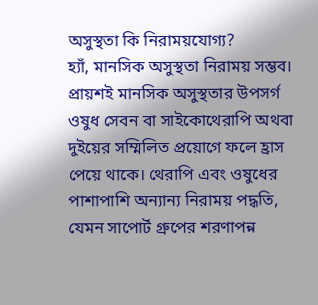অসুস্থতা কি নিরাময়যোগ্য?
হ্যাঁ, মানসিক অসুস্থতা নিরাময় সম্ভব। প্রায়শই মানসিক অসুস্থতার উপসর্গ ওষুধ সেবন বা সাইকোথেরাপি অথবা দুইয়ের সম্মিলিত প্রয়োগে ফলে হ্রাস পেয়ে থাকে। থেরাপি এবং ওষুধের পাশাপাশি অন্যান্য নিরাময় পদ্ধতি, যেমন সাপোর্ট গ্রুপের শরণাপন্ন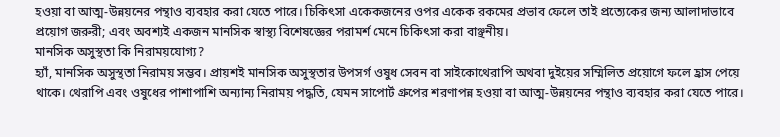হওয়া বা আত্ম-উন্নয়নের পন্থাও ব্যবহার করা যেতে পারে। চিকিৎসা একেকজনের ওপর একেক রকমের প্রভাব ফেলে তাই প্রত্যেকের জন্য আলাদাভাবে প্রয়োগ জরুরী; এবং অবশ্যই একজন মানসিক স্বাস্থ্য বিশেষজ্ঞের পরামর্শ মেনে চিকিৎসা করা বাঞ্ছনীয়।
মানসিক অসুস্থতা কি নিরাময়যোগ্য?
হ্যাঁ, মানসিক অসুস্থতা নিরাময় সম্ভব। প্রায়শই মানসিক অসুস্থতার উপসর্গ ওষুধ সেবন বা সাইকোথেরাপি অথবা দুইয়ের সম্মিলিত প্রয়োগে ফলে হ্রাস পেয়ে থাকে। থেরাপি এবং ওষুধের পাশাপাশি অন্যান্য নিরাময় পদ্ধতি, যেমন সাপোর্ট গ্রুপের শরণাপন্ন হওয়া বা আত্ম-উন্নয়নের পন্থাও ব্যবহার করা যেতে পারে।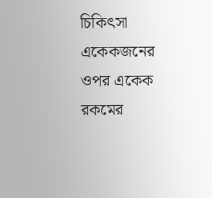চিকিৎসা একেকজনের ওপর একেক রকমের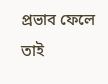প্রভাব ফেলে তাই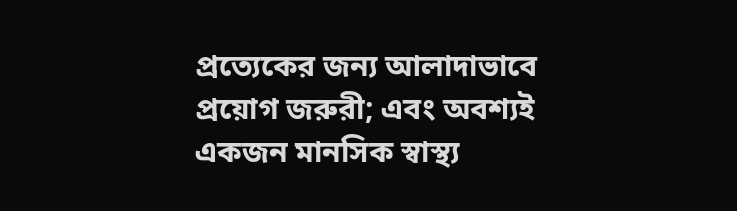প্রত্যেকের জন্য আলাদাভাবে প্রয়োগ জরুরী; এবং অবশ্যই একজন মানসিক স্বাস্থ্য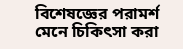বিশেষজ্ঞের পরামর্শ মেনে চিকিৎসা করা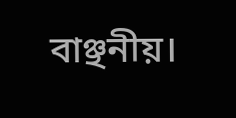বাঞ্ছনীয়।